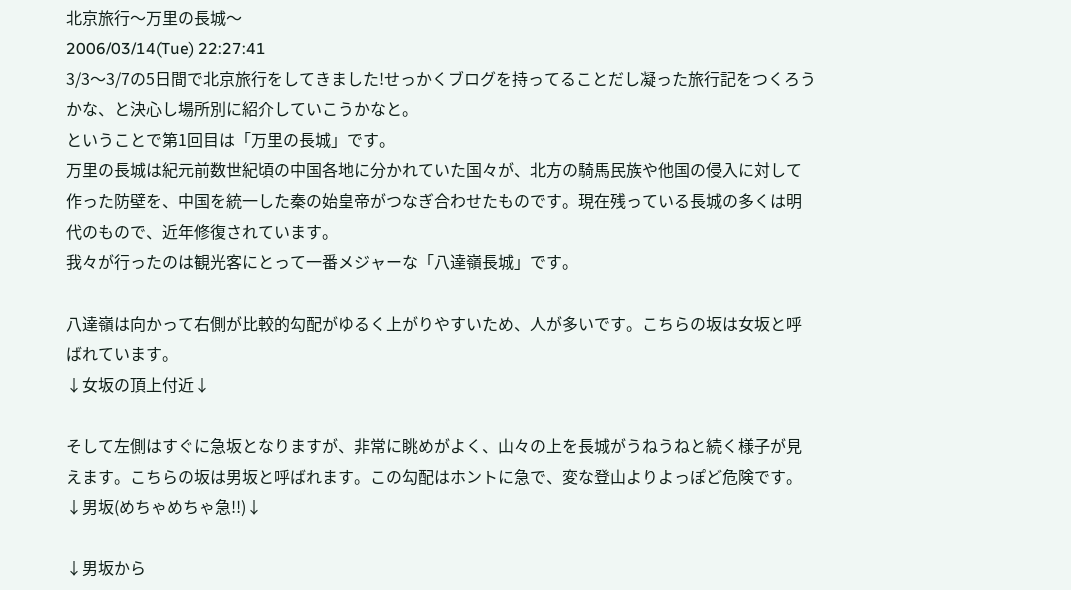北京旅行〜万里の長城〜
2006/03/14(Tue) 22:27:41
3/3〜3/7の5日間で北京旅行をしてきました!せっかくブログを持ってることだし凝った旅行記をつくろうかな、と決心し場所別に紹介していこうかなと。
ということで第1回目は「万里の長城」です。
万里の長城は紀元前数世紀頃の中国各地に分かれていた国々が、北方の騎馬民族や他国の侵入に対して作った防壁を、中国を統一した秦の始皇帝がつなぎ合わせたものです。現在残っている長城の多くは明代のもので、近年修復されています。
我々が行ったのは観光客にとって一番メジャーな「八達嶺長城」です。

八達嶺は向かって右側が比較的勾配がゆるく上がりやすいため、人が多いです。こちらの坂は女坂と呼ばれています。
↓女坂の頂上付近↓

そして左側はすぐに急坂となりますが、非常に眺めがよく、山々の上を長城がうねうねと続く様子が見えます。こちらの坂は男坂と呼ばれます。この勾配はホントに急で、変な登山よりよっぽど危険です。
↓男坂(めちゃめちゃ急!!)↓

↓男坂から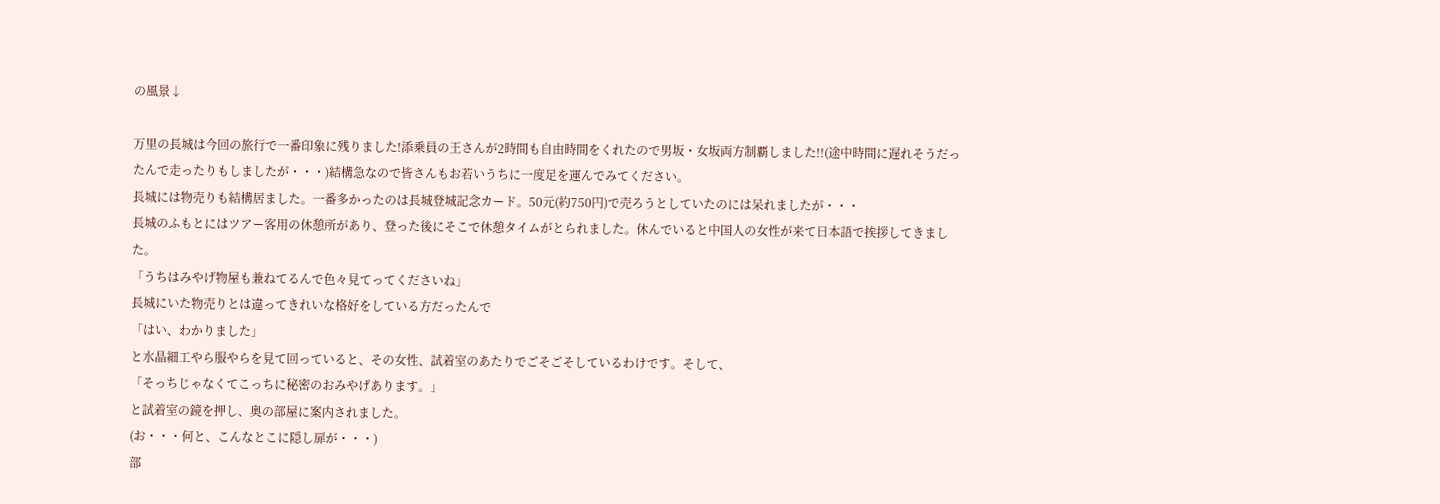の風景↓

万里の長城は今回の旅行で一番印象に残りました!添乗員の王さんが2時間も自由時間をくれたので男坂・女坂両方制覇しました!!(途中時間に遅れそうだったんで走ったりもしましたが・・・)結構急なので皆さんもお若いうちに一度足を運んでみてください。
長城には物売りも結構居ました。一番多かったのは長城登城記念カード。50元(約750円)で売ろうとしていたのには呆れましたが・・・
長城のふもとにはツアー客用の休憩所があり、登った後にそこで休憩タイムがとられました。休んでいると中国人の女性が来て日本語で挨拶してきました。
「うちはみやげ物屋も兼ねてるんで色々見てってくださいね」
長城にいた物売りとは違ってきれいな格好をしている方だったんで
「はい、わかりました」
と水晶細工やら服やらを見て回っていると、その女性、試着室のあたりでごそごそしているわけです。そして、
「そっちじゃなくてこっちに秘密のおみやげあります。」
と試着室の鏡を押し、奥の部屋に案内されました。
(お・・・何と、こんなとこに隠し扉が・・・)
部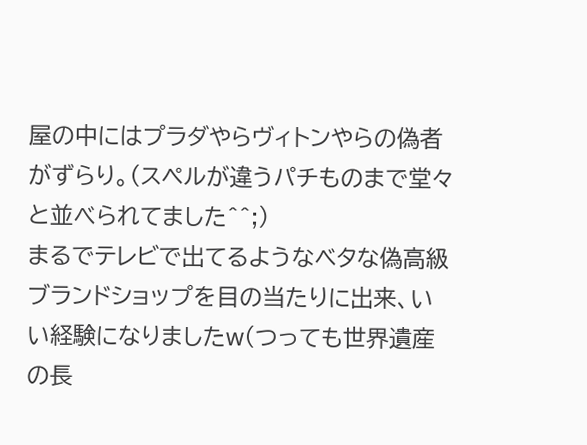屋の中にはプラダやらヴィトンやらの偽者がずらり。(スペルが違うパチものまで堂々と並べられてました^^;)
まるでテレビで出てるようなベタな偽高級ブランドショップを目の当たりに出来、いい経験になりましたw(つっても世界遺産の長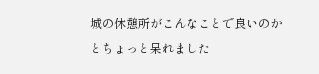城の休憩所がこんなことで良いのかとちょっと呆れました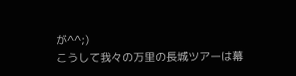が^^;)
こうして我々の万里の長城ツアーは幕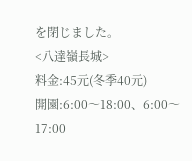を閉じました。
<八達嶺長城>
料金:45元(冬季40元)
開園:6:00〜18:00、6:00〜17:00